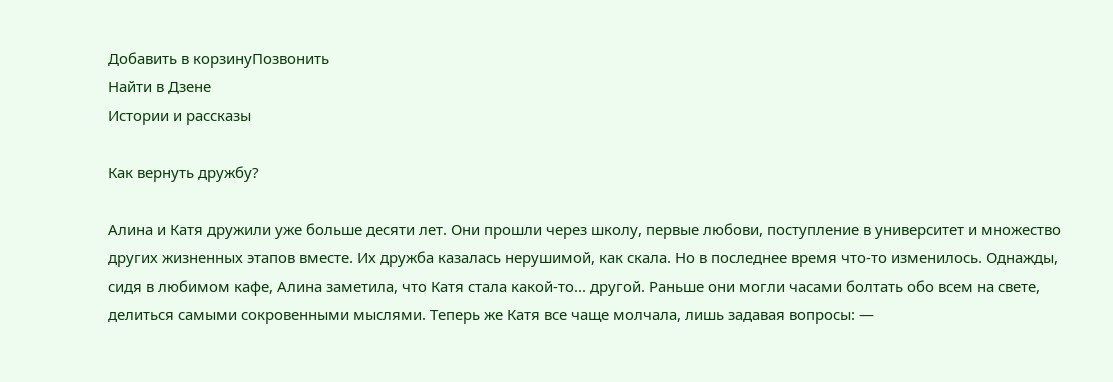Добавить в корзинуПозвонить
Найти в Дзене
Истории и рассказы

Как вернуть дружбу?

Алина и Катя дружили уже больше десяти лет. Они прошли через школу, первые любови, поступление в университет и множество других жизненных этапов вместе. Их дружба казалась нерушимой, как скала. Но в последнее время что-то изменилось. Однажды, сидя в любимом кафе, Алина заметила, что Катя стала какой-то... другой. Раньше они могли часами болтать обо всем на свете, делиться самыми сокровенными мыслями. Теперь же Катя все чаще молчала, лишь задавая вопросы: —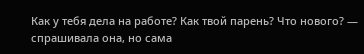Как у тебя дела на работе? Как твой парень? Что нового? — спрашивала она, но сама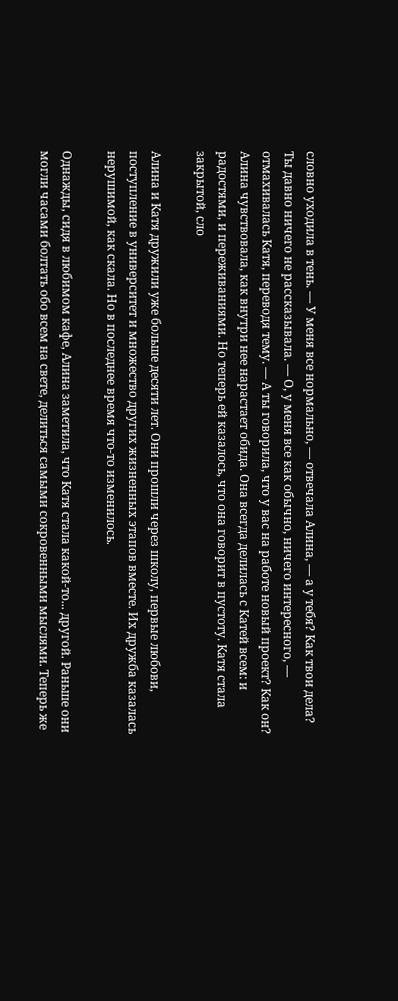словно уходила в тень. — У меня все нормально, — отвечала Алина, — а у тебя? Как твои дела? Ты давно ничего не рассказывала. — О, у меня все как обычно, ничего интересного, — отмахивалась Катя, переводя тему. — А ты говорила, что у вас на работе новый проект? Как он? Алина чувствовала, как внутри нее нарастает обида. Она всегда делилась с Катей всем: и радостями, и переживаниями. Но теперь ей казалось, что она говорит в пустоту. Катя стала закрытой, сло

Алина и Катя дружили уже больше десяти лет. Они прошли через школу, первые любови, поступление в университет и множество других жизненных этапов вместе. Их дружба казалась нерушимой, как скала. Но в последнее время что-то изменилось.

Однажды, сидя в любимом кафе, Алина заметила, что Катя стала какой-то... другой. Раньше они могли часами болтать обо всем на свете, делиться самыми сокровенными мыслями. Теперь же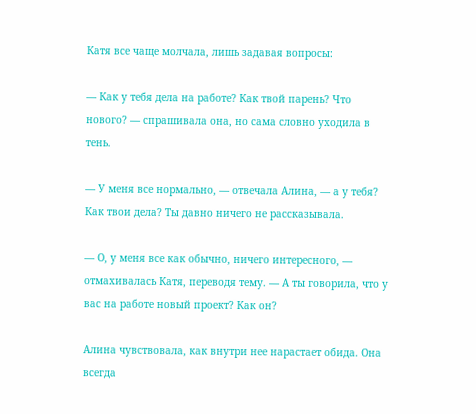Катя все чаще молчала, лишь задавая вопросы:

— Как у тебя дела на работе? Как твой парень? Что нового? — спрашивала она, но сама словно уходила в тень.

— У меня все нормально, — отвечала Алина, — а у тебя? Как твои дела? Ты давно ничего не рассказывала.

— О, у меня все как обычно, ничего интересного, — отмахивалась Катя, переводя тему. — А ты говорила, что у вас на работе новый проект? Как он?

Алина чувствовала, как внутри нее нарастает обида. Она всегда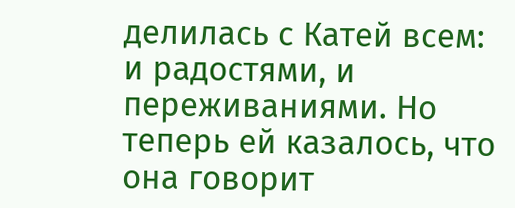делилась с Катей всем: и радостями, и переживаниями. Но теперь ей казалось, что она говорит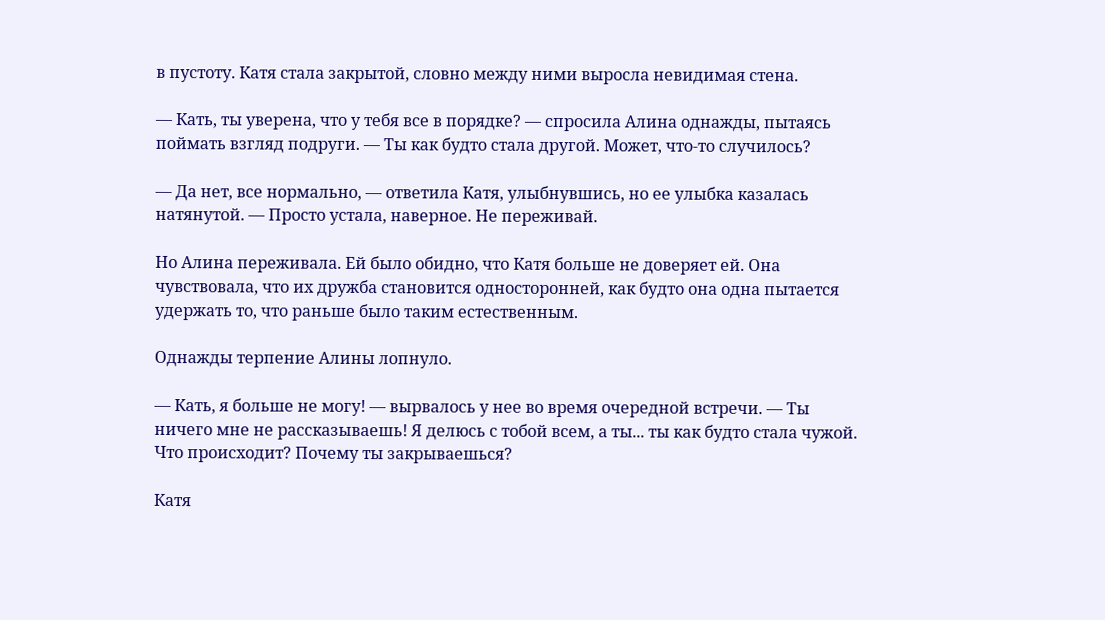в пустоту. Катя стала закрытой, словно между ними выросла невидимая стена.

— Кать, ты уверена, что у тебя все в порядке? — спросила Алина однажды, пытаясь поймать взгляд подруги. — Ты как будто стала другой. Может, что-то случилось?

— Да нет, все нормально, — ответила Катя, улыбнувшись, но ее улыбка казалась натянутой. — Просто устала, наверное. Не переживай.

Но Алина переживала. Ей было обидно, что Катя больше не доверяет ей. Она чувствовала, что их дружба становится односторонней, как будто она одна пытается удержать то, что раньше было таким естественным.

Однажды терпение Алины лопнуло.

— Кать, я больше не могу! — вырвалось у нее во время очередной встречи. — Ты ничего мне не рассказываешь! Я делюсь с тобой всем, а ты... ты как будто стала чужой. Что происходит? Почему ты закрываешься?

Катя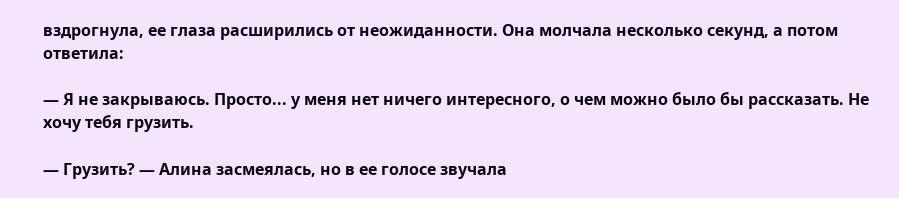вздрогнула, ее глаза расширились от неожиданности. Она молчала несколько секунд, а потом ответила:

— Я не закрываюсь. Просто... у меня нет ничего интересного, о чем можно было бы рассказать. Не хочу тебя грузить.

— Грузить? — Алина засмеялась, но в ее голосе звучала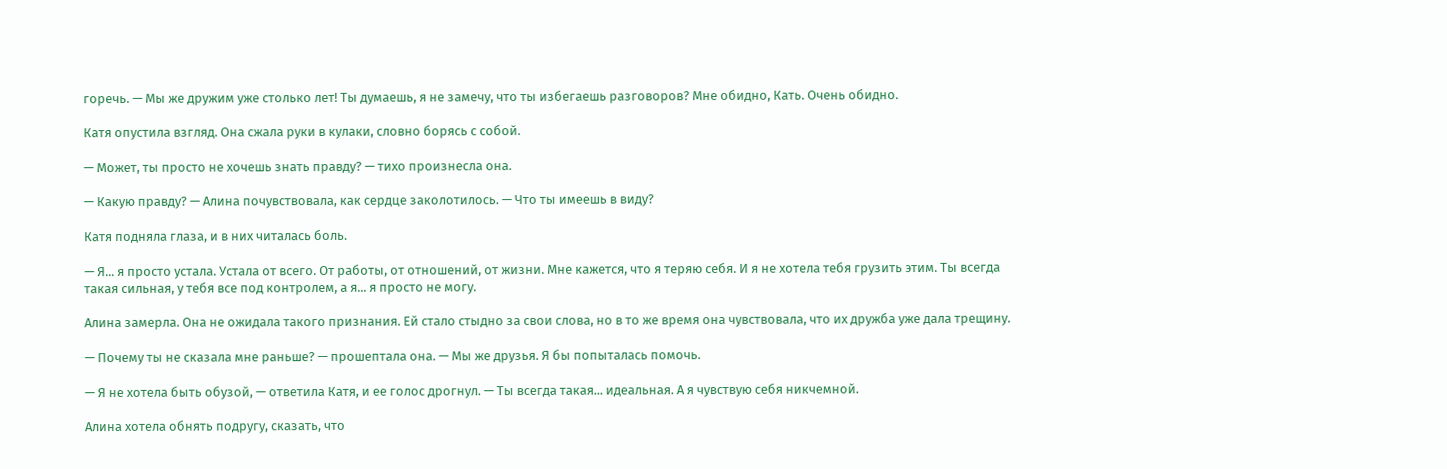горечь. — Мы же дружим уже столько лет! Ты думаешь, я не замечу, что ты избегаешь разговоров? Мне обидно, Кать. Очень обидно.

Катя опустила взгляд. Она сжала руки в кулаки, словно борясь с собой.

— Может, ты просто не хочешь знать правду? — тихо произнесла она.

— Какую правду? — Алина почувствовала, как сердце заколотилось. — Что ты имеешь в виду?

Катя подняла глаза, и в них читалась боль.

— Я... я просто устала. Устала от всего. От работы, от отношений, от жизни. Мне кажется, что я теряю себя. И я не хотела тебя грузить этим. Ты всегда такая сильная, у тебя все под контролем, а я... я просто не могу.

Алина замерла. Она не ожидала такого признания. Ей стало стыдно за свои слова, но в то же время она чувствовала, что их дружба уже дала трещину.

— Почему ты не сказала мне раньше? — прошептала она. — Мы же друзья. Я бы попыталась помочь.

— Я не хотела быть обузой, — ответила Катя, и ее голос дрогнул. — Ты всегда такая... идеальная. А я чувствую себя никчемной.

Алина хотела обнять подругу, сказать, что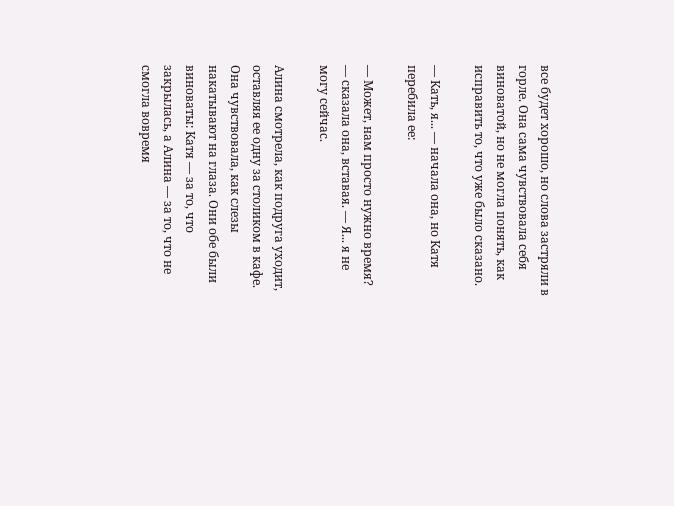все будет хорошо, но слова застряли в горле. Она сама чувствовала себя виноватой, но не могла понять, как исправить то, что уже было сказано.

— Кать, я... — начала она, но Катя перебила ее:

— Может, нам просто нужно время? — сказала она, вставая. — Я... я не могу сейчас.

Алина смотрела, как подруга уходит, оставляя ее одну за столиком в кафе. Она чувствовала, как слезы накатывают на глаза. Они обе были виноваты: Катя — за то, что закрылась, а Алина — за то, что не смогла вовремя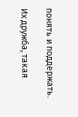понять и поддержать.

Их дружба, такая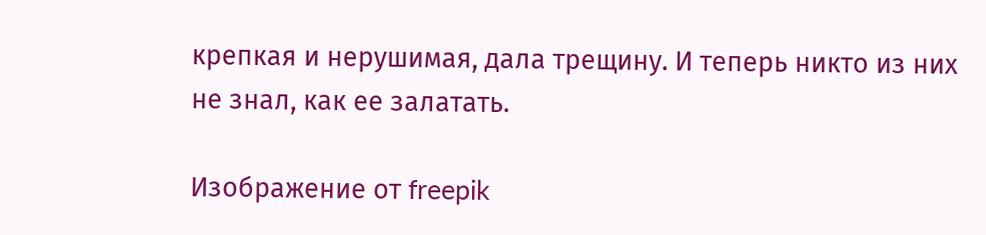крепкая и нерушимая, дала трещину. И теперь никто из них не знал, как ее залатать.

Изображение от freepik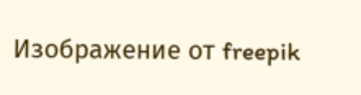Изображение от freepik